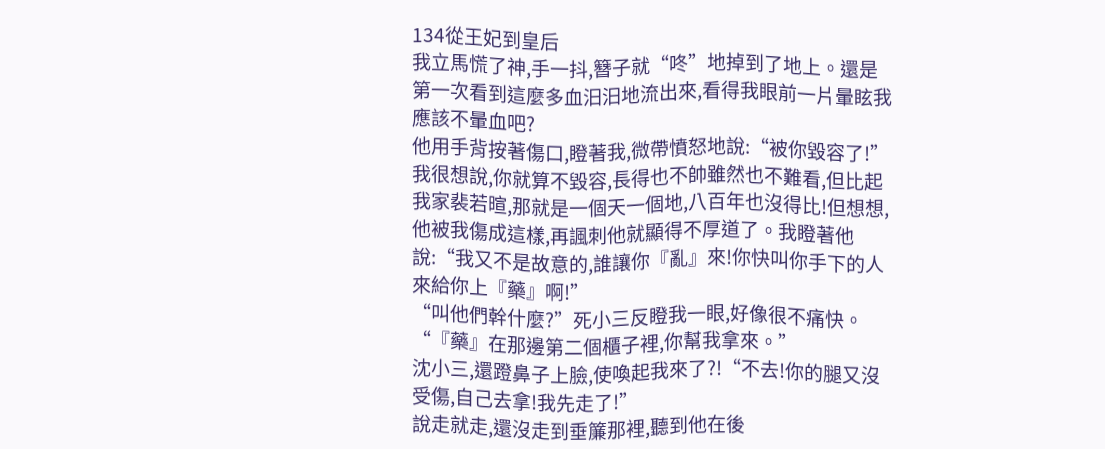134從王妃到皇后
我立馬慌了神,手一抖,簪子就“咚”地掉到了地上。還是第一次看到這麼多血汩汩地流出來,看得我眼前一片暈眩我應該不暈血吧?
他用手背按著傷口,瞪著我,微帶憤怒地說:“被你毀容了!”
我很想說,你就算不毀容,長得也不帥雖然也不難看,但比起我家裴若暄,那就是一個天一個地,八百年也沒得比!但想想,他被我傷成這樣,再諷刺他就顯得不厚道了。我瞪著他說:“我又不是故意的,誰讓你『亂』來!你快叫你手下的人來給你上『藥』啊!”
“叫他們幹什麼?”死小三反瞪我一眼,好像很不痛快。“『藥』在那邊第二個櫃子裡,你幫我拿來。”
沈小三,還蹬鼻子上臉,使喚起我來了?!“不去!你的腿又沒受傷,自己去拿!我先走了!”
說走就走,還沒走到垂簾那裡,聽到他在後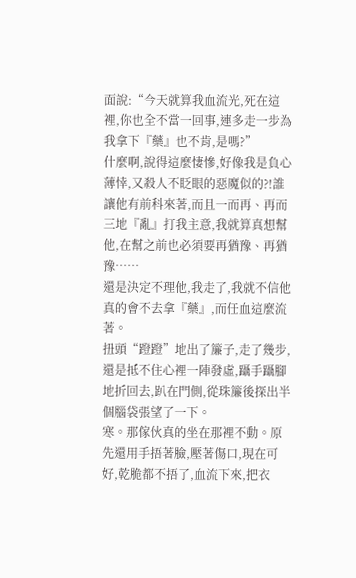面說:“今天就算我血流光,死在這裡,你也全不當一回事,連多走一步為我拿下『藥』也不肯,是嗎?”
什麼啊,說得這麼悽慘,好像我是負心薄悻,又殺人不眨眼的惡魔似的?!誰讓他有前科來著,而且一而再、再而三地『亂』打我主意,我就算真想幫他,在幫之前也必須要再猶豫、再猶豫……
還是決定不理他,我走了,我就不信他真的會不去拿『藥』,而任血這麼流著。
扭頭“蹬蹬”地出了簾子,走了幾步,還是抵不住心裡一陣發虛,躡手躡腳地折回去,趴在門側,從珠簾後探出半個腦袋張望了一下。
寒。那傢伙真的坐在那裡不動。原先還用手捂著臉,壓著傷口,現在可好,乾脆都不捂了,血流下來,把衣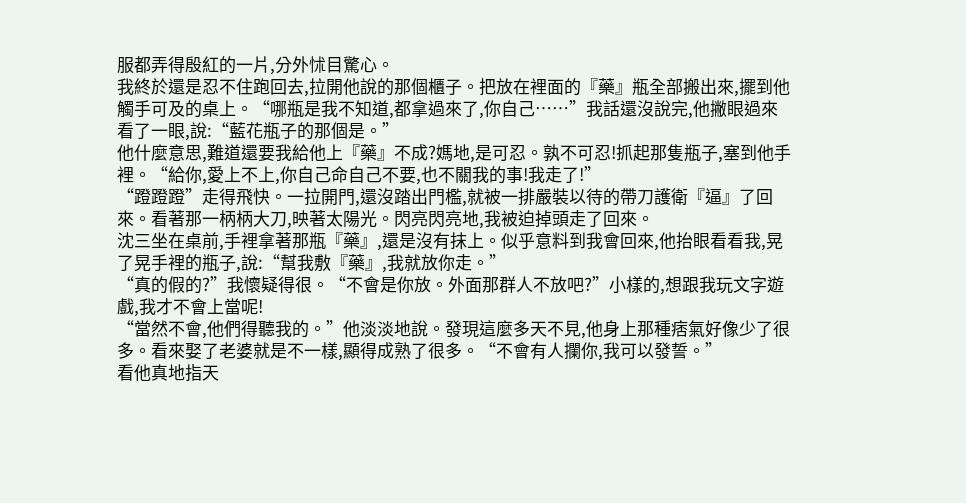服都弄得殷紅的一片,分外怵目驚心。
我終於還是忍不住跑回去,拉開他說的那個櫃子。把放在裡面的『藥』瓶全部搬出來,擺到他觸手可及的桌上。“哪瓶是我不知道,都拿過來了,你自己……”我話還沒說完,他撇眼過來看了一眼,說:“藍花瓶子的那個是。”
他什麼意思,難道還要我給他上『藥』不成?媽地,是可忍。孰不可忍!抓起那隻瓶子,塞到他手裡。“給你,愛上不上,你自己命自己不要,也不關我的事!我走了!”
“蹬蹬蹬”走得飛快。一拉開門,還沒踏出門檻,就被一排嚴裝以待的帶刀護衛『逼』了回來。看著那一柄柄大刀,映著太陽光。閃亮閃亮地,我被迫掉頭走了回來。
沈三坐在桌前,手裡拿著那瓶『藥』,還是沒有抹上。似乎意料到我會回來,他抬眼看看我,晃了晃手裡的瓶子,說:“幫我敷『藥』,我就放你走。”
“真的假的?”我懷疑得很。“不會是你放。外面那群人不放吧?”小樣的,想跟我玩文字遊戲,我才不會上當呢!
“當然不會,他們得聽我的。”他淡淡地說。發現這麼多天不見,他身上那種痞氣好像少了很多。看來娶了老婆就是不一樣,顯得成熟了很多。“不會有人攔你,我可以發誓。”
看他真地指天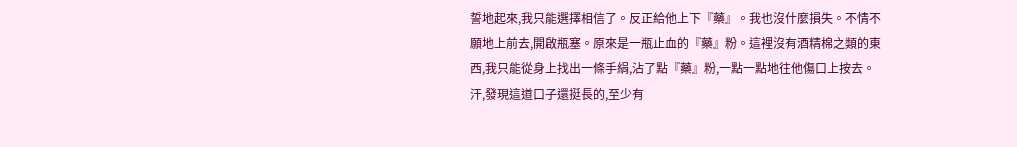誓地起來,我只能選擇相信了。反正給他上下『藥』。我也沒什麼損失。不情不願地上前去,開啟瓶塞。原來是一瓶止血的『藥』粉。這裡沒有酒精棉之類的東西,我只能從身上找出一條手絹,沾了點『藥』粉,一點一點地往他傷口上按去。
汗,發現這道口子還挺長的,至少有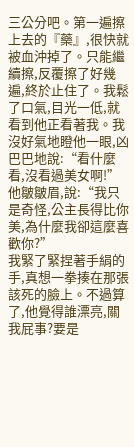三公分吧。第一遍擦上去的『藥』,很快就被血沖掉了。只能繼續擦,反覆擦了好幾遍,終於止住了。我鬆了口氣,目光一低,就看到他正看著我。我沒好氣地瞪他一眼,凶巴巴地說:“看什麼看,沒看過美女啊!”
他皺皺眉,說:“我只是奇怪,公主長得比你美,為什麼我卻這麼喜歡你?”
我緊了緊捏著手絹的手,真想一拳揍在那張該死的臉上。不過算了,他覺得誰漂亮,關我屁事?要是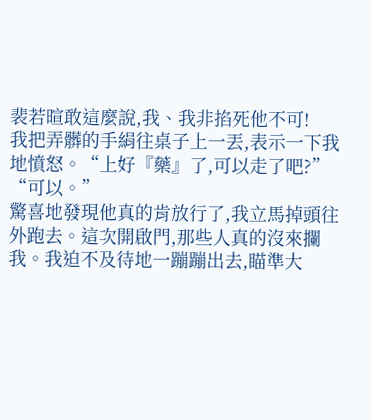裴若暄敢這麼說,我、我非掐死他不可!
我把弄髒的手絹往桌子上一丟,表示一下我地憤怒。“上好『藥』了,可以走了吧?”
“可以。”
驚喜地發現他真的肯放行了,我立馬掉頭往外跑去。這次開啟門,那些人真的沒來攔我。我迫不及待地一蹦蹦出去,瞄準大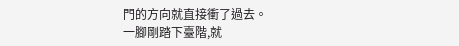門的方向就直接衝了過去。
一腳剛踏下臺階,就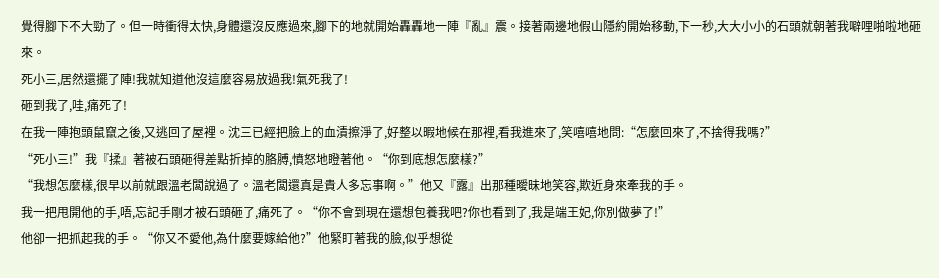覺得腳下不大勁了。但一時衝得太快,身體還沒反應過來,腳下的地就開始轟轟地一陣『亂』震。接著兩邊地假山隱約開始移動,下一秒,大大小小的石頭就朝著我噼哩啪啦地砸來。
死小三,居然還擺了陣!我就知道他沒這麼容易放過我!氣死我了!
砸到我了,哇,痛死了!
在我一陣抱頭鼠竄之後,又逃回了屋裡。沈三已經把臉上的血漬擦淨了,好整以暇地候在那裡,看我進來了,笑嘻嘻地問:“怎麼回來了,不捨得我嗎?”
“死小三!”我『揉』著被石頭砸得差點折掉的胳膊,憤怒地瞪著他。“你到底想怎麼樣?”
“我想怎麼樣,很早以前就跟溫老闆說過了。溫老闆還真是貴人多忘事啊。”他又『露』出那種曖昧地笑容,欺近身來牽我的手。
我一把甩開他的手,唔,忘記手剛才被石頭砸了,痛死了。“你不會到現在還想包養我吧?你也看到了,我是端王妃,你別做夢了!”
他卻一把抓起我的手。“你又不愛他,為什麼要嫁給他?”他緊盯著我的臉,似乎想從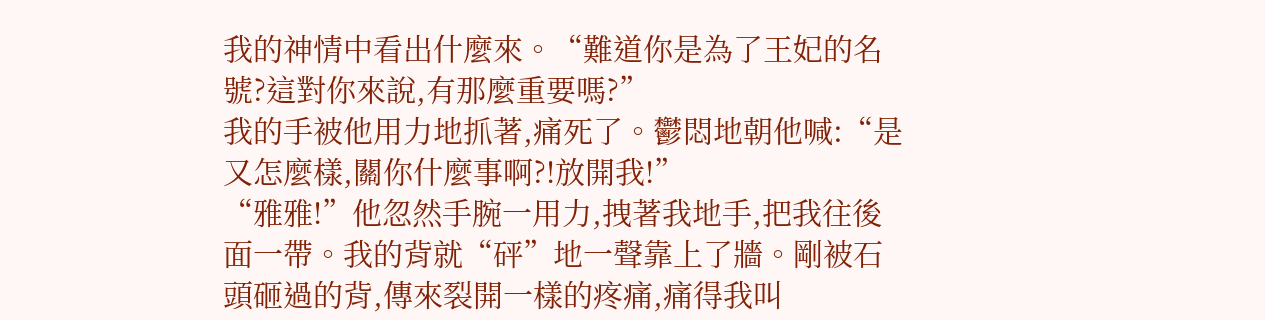我的神情中看出什麼來。“難道你是為了王妃的名號?這對你來說,有那麼重要嗎?”
我的手被他用力地抓著,痛死了。鬱悶地朝他喊:“是又怎麼樣,關你什麼事啊?!放開我!”
“雅雅!”他忽然手腕一用力,拽著我地手,把我往後面一帶。我的背就“砰”地一聲靠上了牆。剛被石頭砸過的背,傳來裂開一樣的疼痛,痛得我叫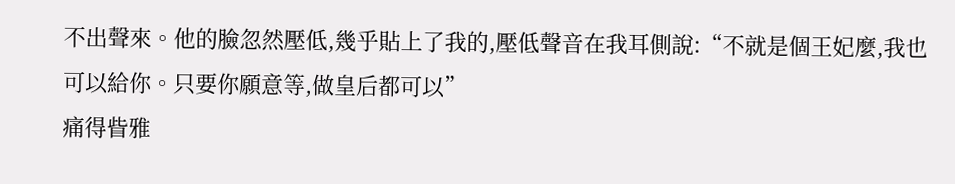不出聲來。他的臉忽然壓低,幾乎貼上了我的,壓低聲音在我耳側說:“不就是個王妃麼,我也可以給你。只要你願意等,做皇后都可以”
痛得眥雅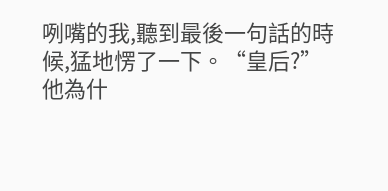咧嘴的我,聽到最後一句話的時候,猛地愣了一下。“皇后?”他為什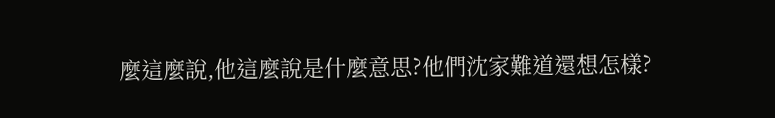麼這麼說,他這麼說是什麼意思?他們沈家難道還想怎樣?